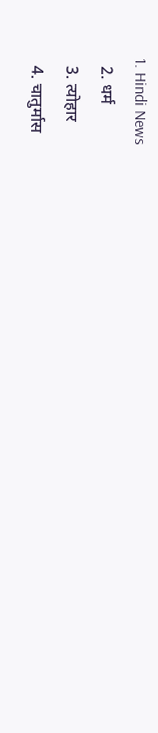1. Hindi News
  2. धर्म
  3. त्योहार
  4. चातुर्मास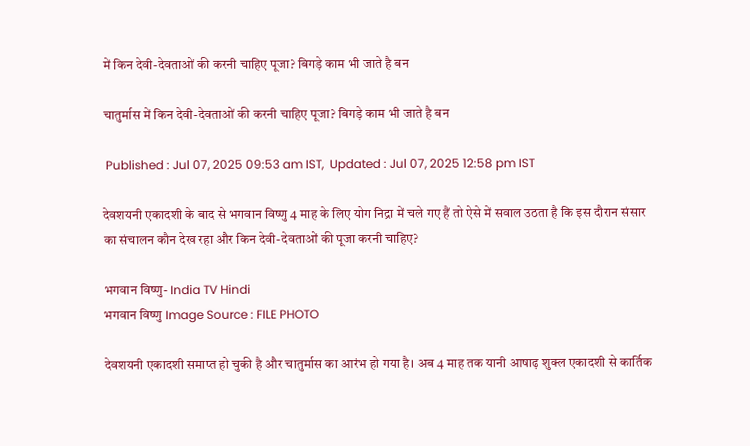में किन देवी-देवताओं की करनी चाहिए पूजा? बिगड़े काम भी जाते है बन

चातुर्मास में किन देवी-देवताओं की करनी चाहिए पूजा? बिगड़े काम भी जाते है बन

 Published : Jul 07, 2025 09:53 am IST,  Updated : Jul 07, 2025 12:58 pm IST

देवशयनी एकादशी के बाद से भगवान विष्णु 4 माह के लिए योग निद्रा में चले गए हैं तो ऐसे में सवाल उठता है कि इस दौरान संसार का संचालन कौन देख रहा और किन देवी-देवताओं की पूजा करनी चाहिए?

भगवान विष्णु- India TV Hindi
भगवान विष्णु Image Source : FILE PHOTO

देवशयनी एकादशी समाप्त हो चुकी है और चातुर्मास का आरंभ हो गया है। अब 4 माह तक यानी आषाढ़ शुक्ल एकादशी से कार्तिक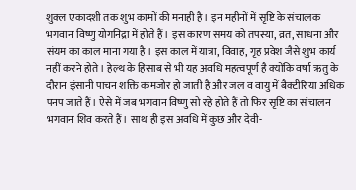शुक्ल एकादशी तक शुभ कामों की मनाही है। इन महीनों में सृष्टि के संचालक भगवान विष्णु योगनिद्रा में होते हैं। इस कारण समय को तपस्या, व्रत, साधना और संयम का काल माना गया है। इस काल में यात्रा, विवाह, गृह प्रवेश जैसे शुभ कार्य नहीं करने होते। हेल्थ के हिसाब से भी यह अवधि महत्वपूर्ण है क्योंकि वर्षा ऋतु के दौरान इंसानी पाचन शक्ति कमजोर हो जाती है और जल व वायु में बैक्टीरिया अधिक पनप जाते हैं। ऐसे में जब भगवान विष्णु सो रहे होते हैं तो फिर सृष्टि का संचालन भगवान शिव करते हैं। साथ ही इस अवधि में कुछ और देवी-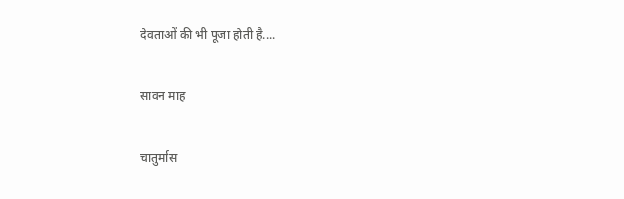देवताओं की भी पूजा होती है....

सावन माह

चातुर्मास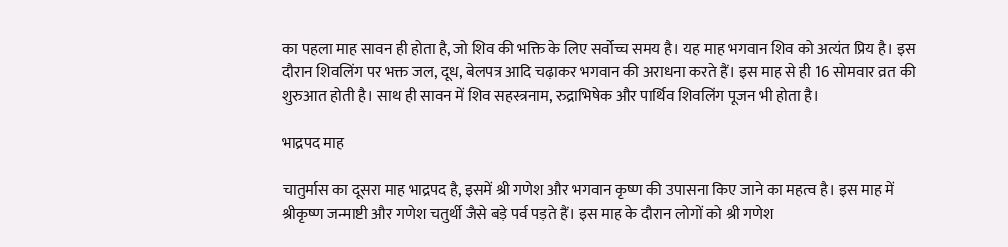का पहला माह सावन ही होता है, जो शिव की भक्ति के लिए सर्वोच्च समय है। यह माह भगवान शिव को अत्यंत प्रिय है। इस दौरान शिवलिंग पर भक्त जल, दूध, बेलपत्र आदि चढ़ाकर भगवान की अराधना करते हैं। इस माह से ही 16 सोमवार व्रत की शुरुआत होती है। साथ ही सावन में शिव सहस्त्रनाम, रुद्राभिषेक और पार्थिव शिवलिंग पूजन भी होता है।

भाद्रपद माह

चातुर्मास का दूसरा माह भाद्रपद है, इसमें श्री गणेश और भगवान कृष्ण की उपासना किए जाने का महत्व है। इस माह में श्रीकृष्ण जन्माष्टी और गणेश चतुर्थी जैसे बड़े पर्व पड़ते हैं। इस माह के दौरान लोगों को श्री गणेश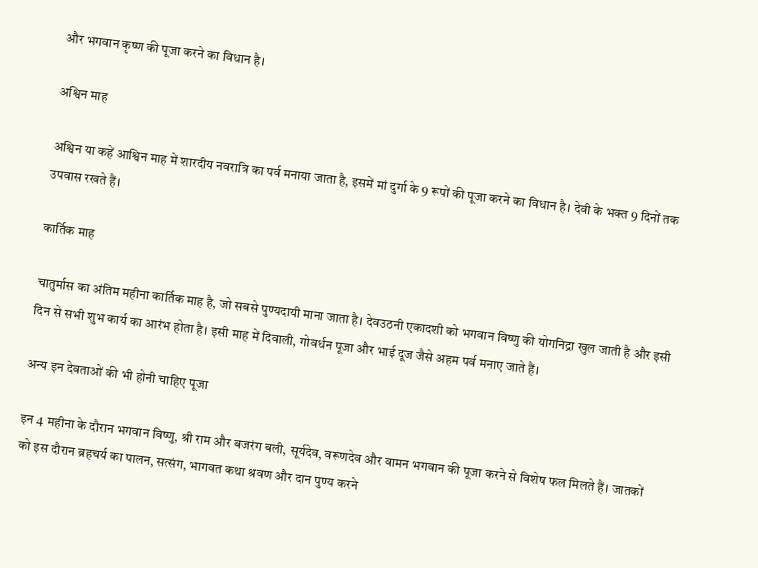और भगवान कृष्ण की पूजा करने का विधान है।

अश्विन माह

अश्विन या कहें आश्विन माह में शारदीय नवरात्रि का पर्व मनाया जाता है, इसमें मां दुर्गा के 9 रूपों की पूजा करने का विधान है। देवी के भक्त 9 दिनों तक उपवास रखते हैं।

कार्तिक माह

चातुर्मास का अंतिम महीना कार्तिक माह है, जो सबसे पुण्यदायी माना जाता है। देवउठनी एकादशी को भगवान विष्णु की योगनिद्रा खुल जाती है और इसी दिन से सभी शुभ कार्य का आरंभ होता है। इसी माह में दिवाली, गोवर्धन पूजा और भाई दूज जैसे अहम पर्व मनाए जाते हैं।

अन्य इन देवताओं की भी होनी चाहिए पूजा

इन 4 महीना के दौरान भगवान विष्णु, श्री राम और बजरंग बली, सूर्यदेव, वरूणदेव और वामन भगवान की पूजा करने से विशेष फल मिलते हैं। जातकों को इस दौरान ब्रहचर्य का पालन, सत्संग, भागवत कथा श्रवण और दान पुण्य करने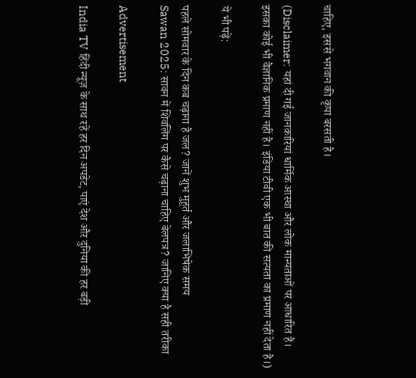चाहिए, इससे भगवान की कृपा बरसती है।

(Disclaimer: यहां दी गई जानकारियां धार्मिक आस्था और लोक मान्यताओं पर आधारित हैं। इसका कोई भी वैज्ञानिक प्रमाण नहीं है। इंडिया टीवी एक भी बात की सत्यता का प्रमाण नहीं देता है।)

ये भी पढ़ें:

पहले सोमवार के दिन कब चढ़ाना है जल? जानें शुभ मुहूर्त और जलाभिषेक समय
Sawan 2025: सावन में शिवलिंग पर कैसे चढ़ाना चाहिए बेलपत्र? जानिए क्या है सही तरीका

Advertisement

India TV हिंदी न्यूज़ के साथ रहें हर दिन अपडेट, पाएं देश और दुनिया की हर बड़ी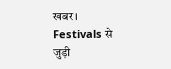खबर। Festivals से जुड़ी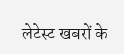लेटेस्ट खबरों के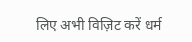लिए अभी विज़िट करें धर्म